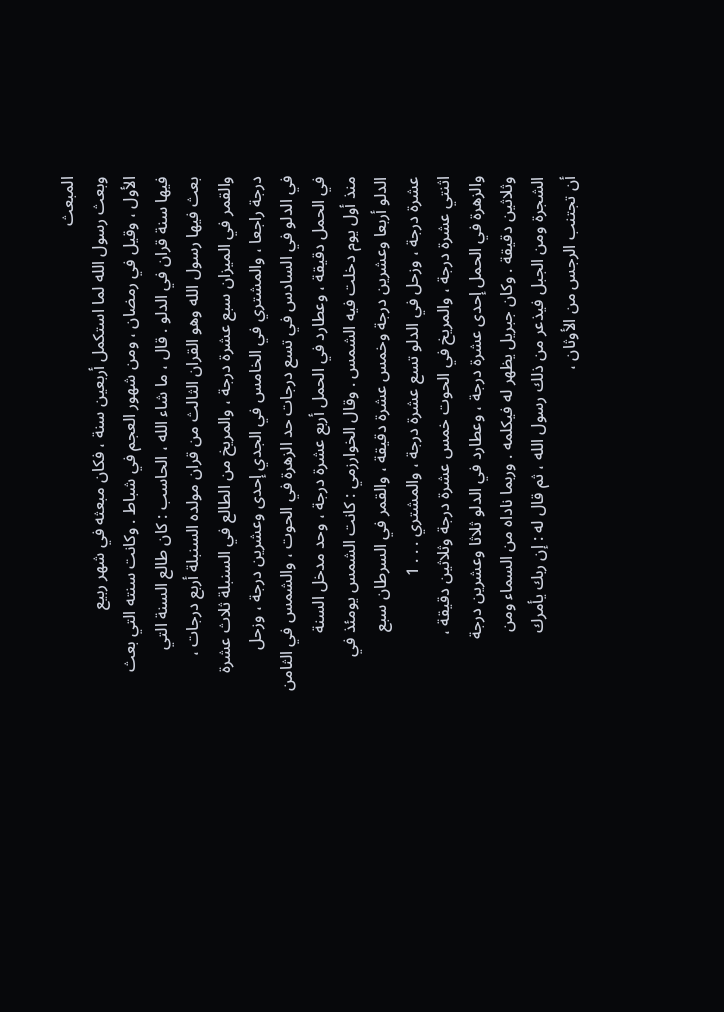المبعث
وبعث رسول الله لما استكمل أربعين سنة ، فكان مبعثه في شهر ربيع
الأول ، وقيل في رمضان ، ومن شهور العجم في شباط . وكانت سنته التي بعث
فيها سنة قران في الدلو . قال ، ما شاء الله ، الحاسب : كان طالع السنة التي
بعث فيها رسول الله وهو القران الثالث من قران مولده السنبلة أربع درجات ،
والقمر في الميزان سبع عشرة درجة ، والمريخ من الطالع في السنبلة ثلاث عشرة
درجة راجعا ، والمشتري في الخامس في الجدي إحدى وعشرين درجة ، وزحل
في الدلو في السادس في تسع درجات حد الزهرة في الحوت ، والشمس في الثامن
في الحمل دقيقة ، وعطارد في الحمل أربع عشرة درجة ، وحد مدخل السنة
منذ أول يوم دخلت فيه الشمس . وقال الخوارزمي : كانت الشمس يومئذ في
الدلو أربعا وعشرين درجة وخمس عشرة دقيقة ، والقمر في السرطان سبع
عشرة درجة ، وزحل في الدلو تسع عشرة درجة ، والمشتري . . . 1
اثنتي عشرة درجة ، والمريخ في الحوت خمس عشرة درجة وثلاثين دقيقة ،
والزهرة في الحمل إحدى عشرة درجة ، وعطارد في الدلو ثلاثا وعشرين درجة
وثلاثين دقيقة . وكان جبريل يظهر له فيكلمه . وربما ناداه من السماء ومن
الشجرة ومن الجبل فيذعر من ذلك رسول الله ، ثم قال له : إن ربك يأمرك
أن تجتنب الرجس من الأوثان ،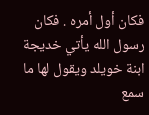فكان أول أمره . فكان رسول الله يأتي خديجة
ابنة خويلد ويقول لها ما سمع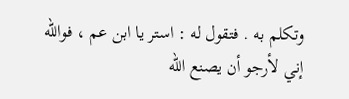وتكلم به . فتقول له : استر يا ابن عم ، فوالله
إني لأرجو أن يصنع الله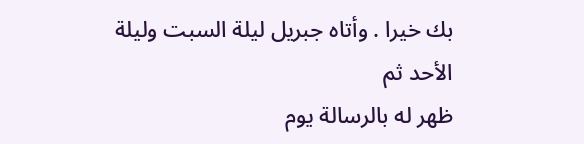بك خيرا . وأتاه جبريل ليلة السبت وليلة الأحد ثم
ظهر له بالرسالة يوم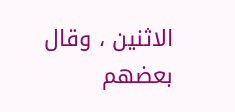الاثنين ، وقال بعضهم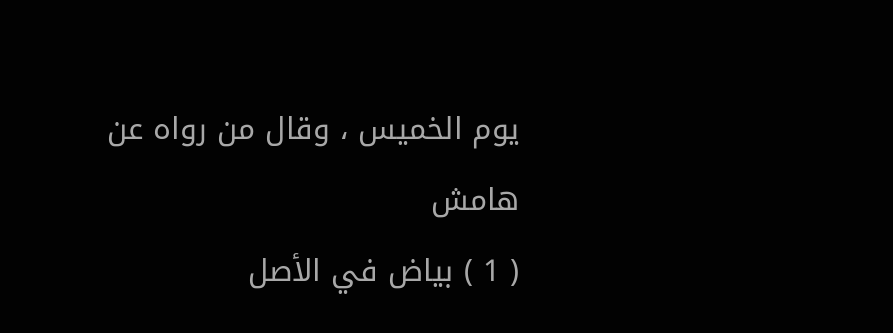يوم الخميس ، وقال من رواه عن
هامش
( 1 ) بياض في الأصل